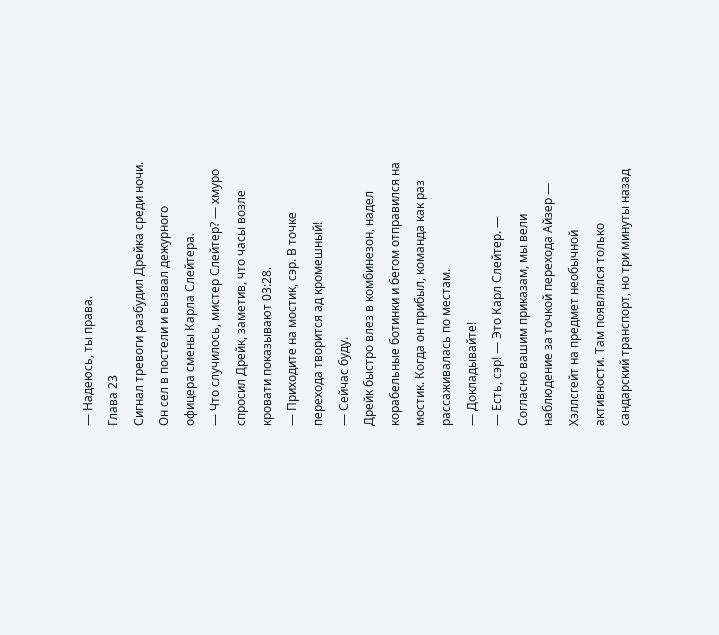— Надеюсь, ты права.
Глава 23
Сигнал тревоги разбудил Дрейка среди ночи. Он сел в постели и вызвал дежурного офицера смены Карла Слейтера.
— Что случилось, мистер Слейтер? — хмуро спросил Дрейк, заметив, что часы возле кровати показывают 03:28.
— Приходите на мостик, сэр. В точке перехода творится ад кромешный!
— Сейчас буду.
Дрейк быстро влез в комбинезон, надел корабельные ботинки и бегом отправился на мостик. Когда он прибыл, команда как раз рассаживалась по местам.
— Докладывайте!
— Есть, сэр! — Это Карл Слейтер. — Согласно вашим приказам, мы вели наблюдение за точкой перехода Айзер — Хэллсгейт на предмет необычной активности. Там появлялся только сандарский транспорт, но три минуты назад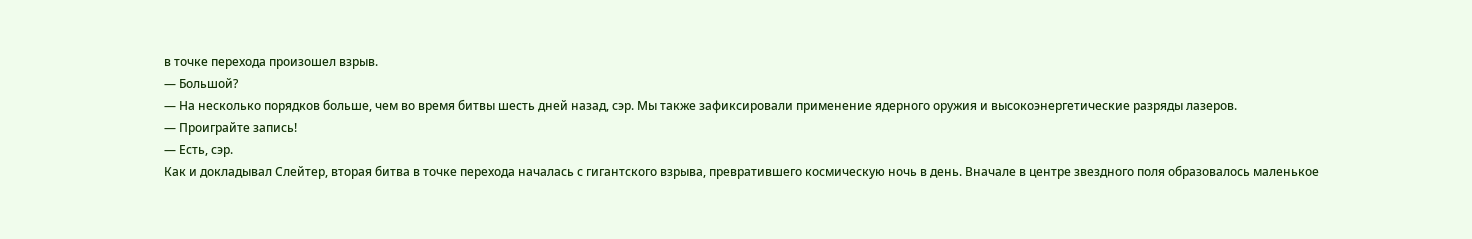в точке перехода произошел взрыв.
— Большой?
— На несколько порядков больше, чем во время битвы шесть дней назад, сэр. Мы также зафиксировали применение ядерного оружия и высокоэнергетические разряды лазеров.
— Проиграйте запись!
— Есть, сэр.
Как и докладывал Слейтер, вторая битва в точке перехода началась с гигантского взрыва, превратившего космическую ночь в день. Вначале в центре звездного поля образовалось маленькое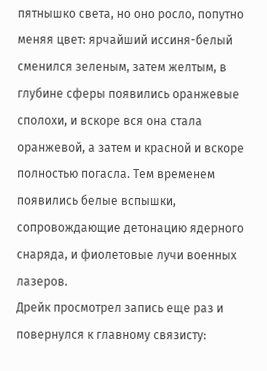пятнышко света, но оно росло, попутно меняя цвет: ярчайший иссиня-белый сменился зеленым, затем желтым, в глубине сферы появились оранжевые сполохи, и вскоре вся она стала оранжевой, а затем и красной и вскоре полностью погасла. Тем временем появились белые вспышки, сопровождающие детонацию ядерного снаряда, и фиолетовые лучи военных лазеров.
Дрейк просмотрел запись еще раз и повернулся к главному связисту: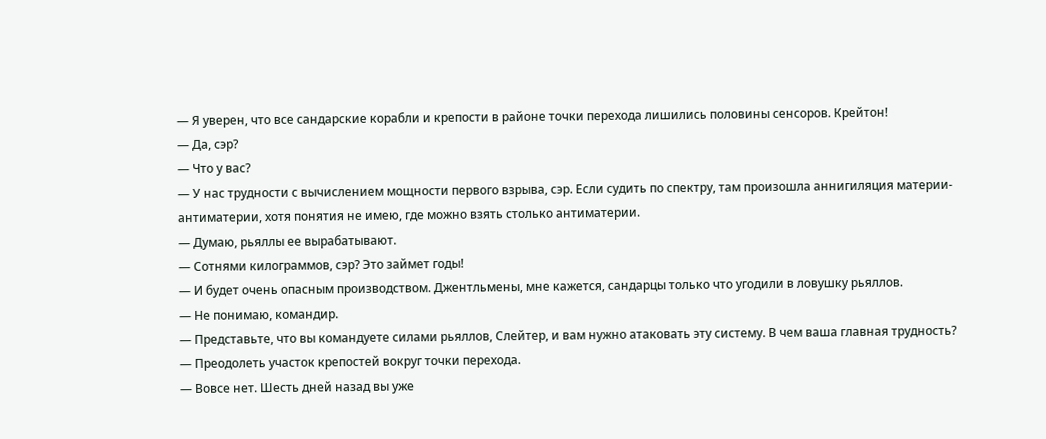— Я уверен, что все сандарские корабли и крепости в районе точки перехода лишились половины сенсоров. Крейтон!
— Да, сэр?
— Что у вас?
— У нас трудности с вычислением мощности первого взрыва, сэр. Если судить по спектру, там произошла аннигиляция материи-антиматерии, хотя понятия не имею, где можно взять столько антиматерии.
— Думаю, рьяллы ее вырабатывают.
— Сотнями килограммов, сэр? Это займет годы!
— И будет очень опасным производством. Джентльмены, мне кажется, сандарцы только что угодили в ловушку рьяллов.
— Не понимаю, командир.
— Представьте, что вы командуете силами рьяллов, Слейтер, и вам нужно атаковать эту систему. В чем ваша главная трудность?
— Преодолеть участок крепостей вокруг точки перехода.
— Вовсе нет. Шесть дней назад вы уже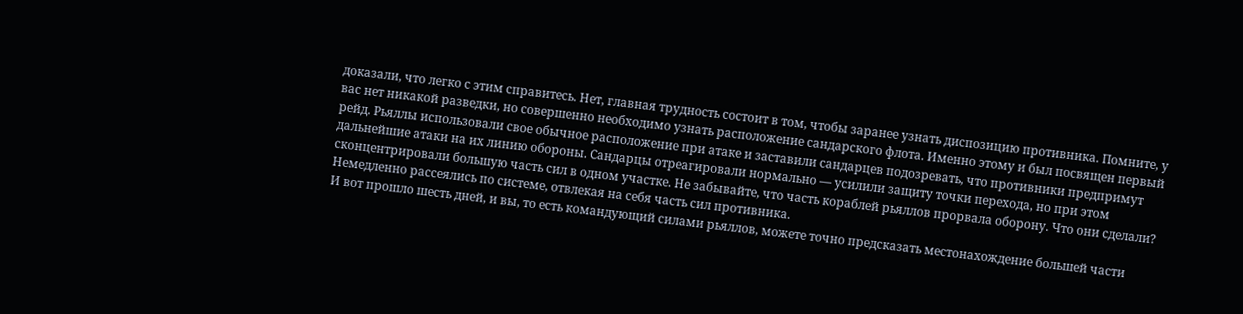доказали, что легко с этим справитесь. Нет, главная трудность состоит в том, чтобы заранее узнать диспозицию противника. Помните, у вас нет никакой разведки, но совершенно необходимо узнать расположение сандарского флота. Именно этому и был посвящен первый рейд. Рьяллы использовали свое обычное расположение при атаке и заставили сандарцев подозревать, что противники предпримут дальнейшие атаки на их линию обороны. Сандарцы отреагировали нормально — усилили защиту точки перехода, но при этом сконцентрировали большую часть сил в одном участке. Не забывайте, что часть кораблей рьяллов прорвала оборону. Что они сделали? Немедленно рассеялись по системе, отвлекая на себя часть сил противника.
И вот прошло шесть дней, и вы, то есть командующий силами рьяллов, можете точно предсказать местонахождение большей части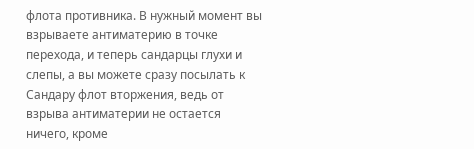флота противника. В нужный момент вы взрываете антиматерию в точке перехода, и теперь сандарцы глухи и слепы, а вы можете сразу посылать к Сандару флот вторжения, ведь от взрыва антиматерии не остается ничего, кроме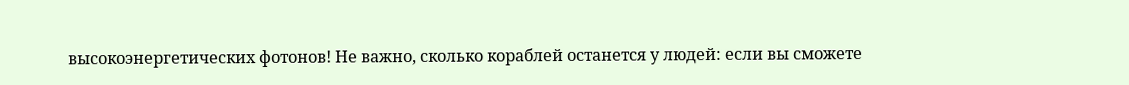высокоэнергетических фотонов! Не важно, сколько кораблей останется у людей: если вы сможете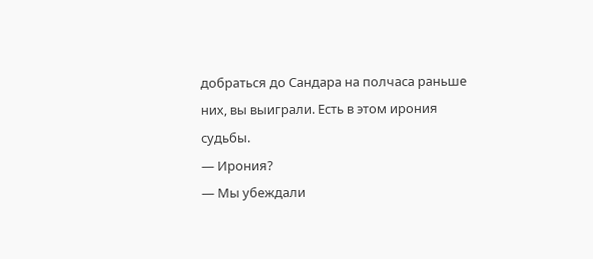добраться до Сандара на полчаса раньше них, вы выиграли. Есть в этом ирония судьбы.
— Ирония?
— Мы убеждали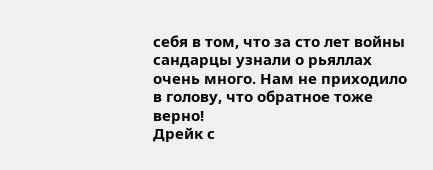себя в том, что за сто лет войны сандарцы узнали о рьяллах очень много. Нам не приходило в голову, что обратное тоже верно!
Дрейк с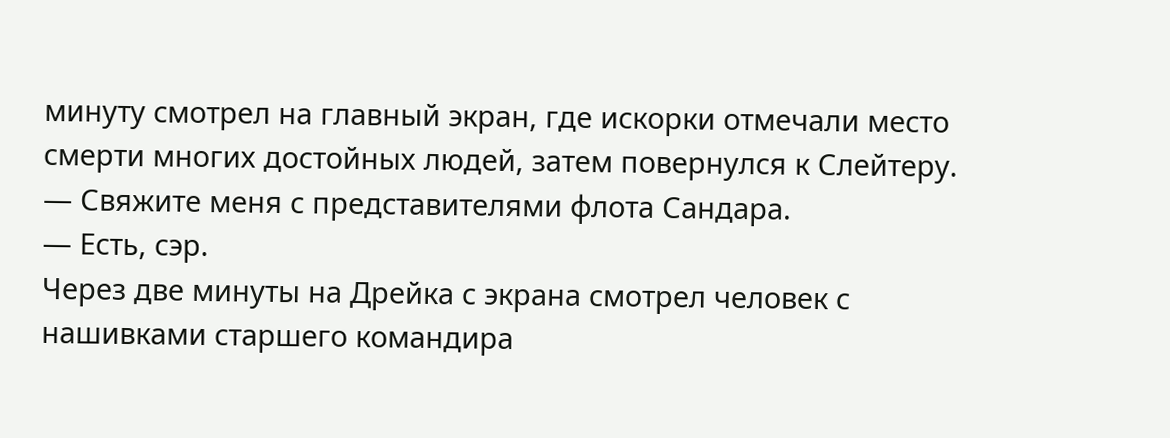минуту смотрел на главный экран, где искорки отмечали место смерти многих достойных людей, затем повернулся к Слейтеру.
— Свяжите меня с представителями флота Сандара.
— Есть, сэр.
Через две минуты на Дрейка с экрана смотрел человек с нашивками старшего командира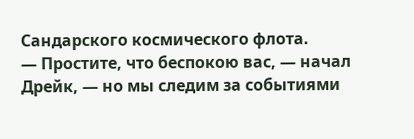Сандарского космического флота.
— Простите, что беспокою вас, — начал Дрейк, — но мы следим за событиями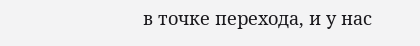в точке перехода, и у нас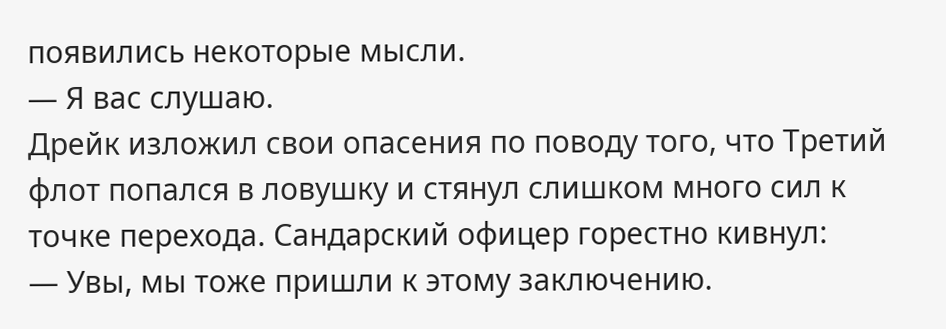появились некоторые мысли.
— Я вас слушаю.
Дрейк изложил свои опасения по поводу того, что Третий флот попался в ловушку и стянул слишком много сил к точке перехода. Сандарский офицер горестно кивнул:
— Увы, мы тоже пришли к этому заключению.